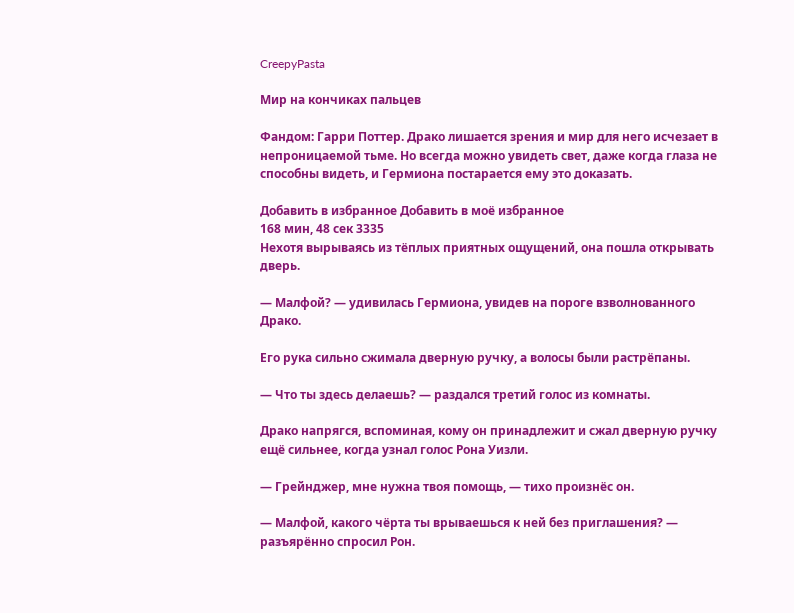CreepyPasta

Мир на кончиках пальцев

Фандом: Гарри Поттер. Драко лишается зрения и мир для него исчезает в непроницаемой тьме. Но всегда можно увидеть свет, даже когда глаза не способны видеть, и Гермиона постарается ему это доказать.

Добавить в избранное Добавить в моё избранное
168 мин, 48 сек 3335
Нехотя вырываясь из тёплых приятных ощущений, она пошла открывать дверь.

— Малфой? — удивилась Гермиона, увидев на пороге взволнованного Драко.

Его рука сильно сжимала дверную ручку, а волосы были растрёпаны.

— Что ты здесь делаешь? — раздался третий голос из комнаты.

Драко напрягся, вспоминая, кому он принадлежит и сжал дверную ручку ещё сильнее, когда узнал голос Рона Уизли.

— Грейнджер, мне нужна твоя помощь, — тихо произнёс он.

— Малфой, какого чёрта ты врываешься к ней без приглашения? — разъярённо спросил Рон.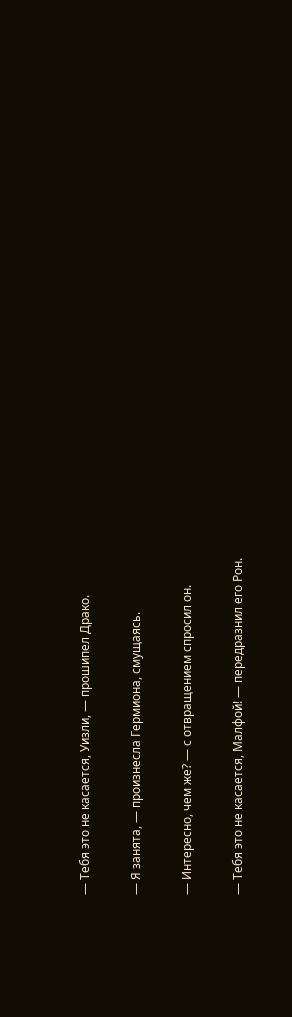— Тебя это не касается, Уизли, — прошипел Драко.

— Я занята, — произнесла Гермиона, смущаясь.

— Интересно, чем же? — с отвращением спросил он.

— Тебя это не касается, Малфой! — передразнил его Рон.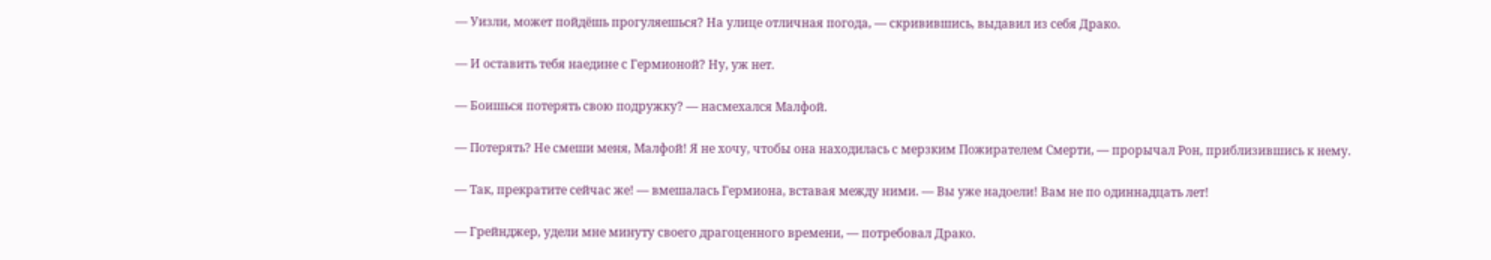— Уизли, может пойдёшь прогуляешься? На улице отличная погода, — скривившись, выдавил из себя Драко.

— И оставить тебя наедине с Гермионой? Ну, уж нет.

— Боишься потерять свою подружку? — насмехался Малфой.

— Потерять? Не смеши меня, Малфой! Я не хочу, чтобы она находилась с мерзким Пожирателем Смерти, — прорычал Рон, приблизившись к нему.

— Так, прекратите сейчас же! — вмешалась Гермиона, вставая между ними. — Вы уже надоели! Вам не по одиннадцать лет!

— Грейнджер, удели мне минуту своего драгоценного времени, — потребовал Драко.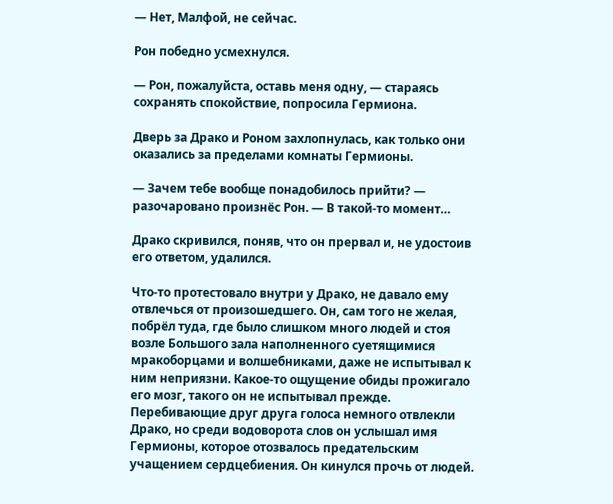— Нет, Малфой, не сейчас.

Рон победно усмехнулся.

— Рон, пожалуйста, оставь меня одну, — стараясь сохранять спокойствие, попросила Гермиона.

Дверь за Драко и Роном захлопнулась, как только они оказались за пределами комнаты Гермионы.

— Зачем тебе вообще понадобилось прийти? — разочаровано произнёс Рон. — В такой-то момент…

Драко скривился, поняв, что он прервал и, не удостоив его ответом, удалился.

Что-то протестовало внутри у Драко, не давало ему отвлечься от произошедшего. Он, сам того не желая, побрёл туда, где было слишком много людей и стоя возле Большого зала наполненного суетящимися мракоборцами и волшебниками, даже не испытывал к ним неприязни. Какое-то ощущение обиды прожигало его мозг, такого он не испытывал прежде. Перебивающие друг друга голоса немного отвлекли Драко, но среди водоворота слов он услышал имя Гермионы, которое отозвалось предательским учащением сердцебиения. Он кинулся прочь от людей.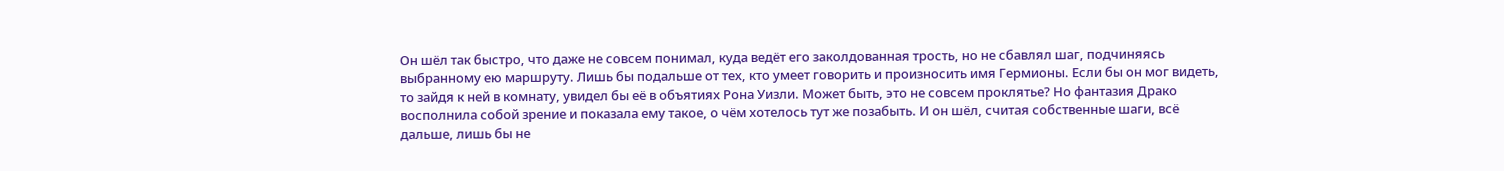Он шёл так быстро, что даже не совсем понимал, куда ведёт его заколдованная трость, но не сбавлял шаг, подчиняясь выбранному ею маршруту. Лишь бы подальше от тех, кто умеет говорить и произносить имя Гермионы. Если бы он мог видеть, то зайдя к ней в комнату, увидел бы её в объятиях Рона Уизли. Может быть, это не совсем проклятье? Но фантазия Драко восполнила собой зрение и показала ему такое, о чём хотелось тут же позабыть. И он шёл, считая собственные шаги, всё дальше, лишь бы не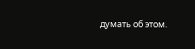думать об этом.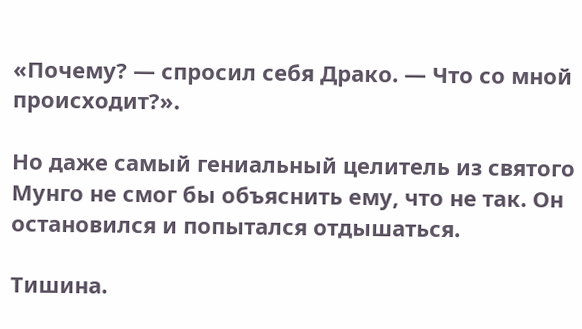«Почему? — спросил себя Драко. — Что со мной происходит?».

Но даже самый гениальный целитель из святого Мунго не смог бы объяснить ему, что не так. Он остановился и попытался отдышаться.

Тишина.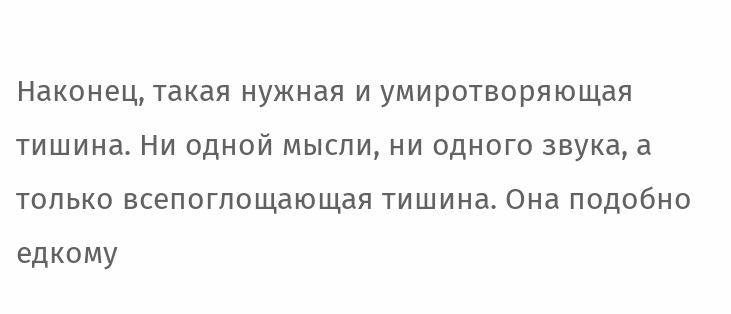Наконец, такая нужная и умиротворяющая тишина. Ни одной мысли, ни одного звука, а только всепоглощающая тишина. Она подобно едкому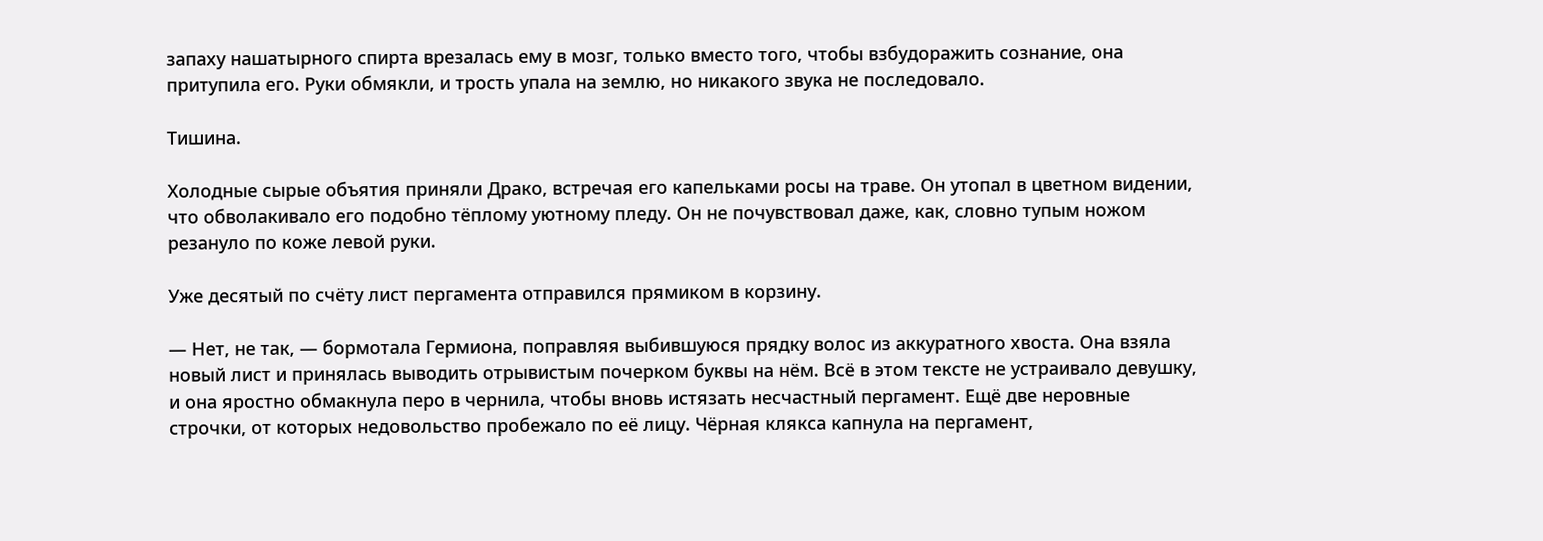запаху нашатырного спирта врезалась ему в мозг, только вместо того, чтобы взбудоражить сознание, она притупила его. Руки обмякли, и трость упала на землю, но никакого звука не последовало.

Тишина.

Холодные сырые объятия приняли Драко, встречая его капельками росы на траве. Он утопал в цветном видении, что обволакивало его подобно тёплому уютному пледу. Он не почувствовал даже, как, словно тупым ножом резануло по коже левой руки.

Уже десятый по счёту лист пергамента отправился прямиком в корзину.

— Нет, не так, — бормотала Гермиона, поправляя выбившуюся прядку волос из аккуратного хвоста. Она взяла новый лист и принялась выводить отрывистым почерком буквы на нём. Всё в этом тексте не устраивало девушку, и она яростно обмакнула перо в чернила, чтобы вновь истязать несчастный пергамент. Ещё две неровные строчки, от которых недовольство пробежало по её лицу. Чёрная клякса капнула на пергамент,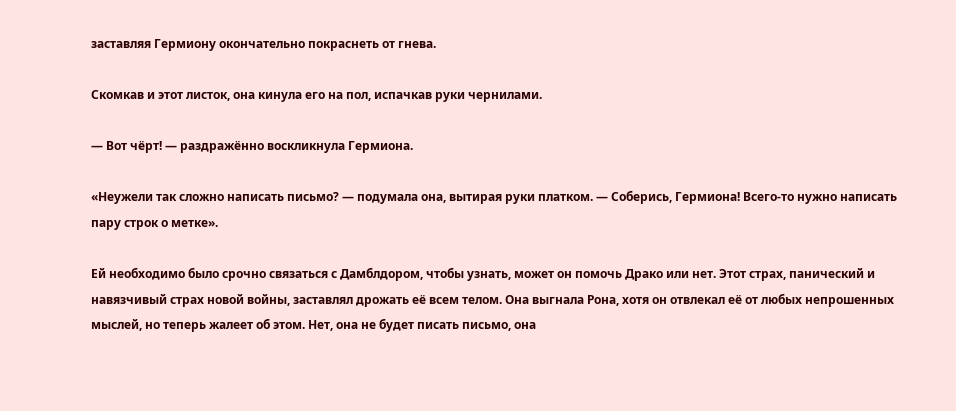заставляя Гермиону окончательно покраснеть от гнева.

Скомкав и этот листок, она кинула его на пол, испачкав руки чернилами.

— Вот чёрт! — раздражённо воскликнула Гермиона.

«Неужели так сложно написать письмо? — подумала она, вытирая руки платком. — Соберись, Гермиона! Всего-то нужно написать пару строк о метке».

Ей необходимо было срочно связаться с Дамблдором, чтобы узнать, может он помочь Драко или нет. Этот страх, панический и навязчивый страх новой войны, заставлял дрожать её всем телом. Она выгнала Рона, хотя он отвлекал её от любых непрошенных мыслей, но теперь жалеет об этом. Нет, она не будет писать письмо, она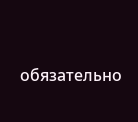обязательно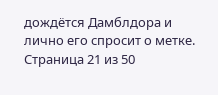дождётся Дамблдора и лично его спросит о метке.
Страница 21 из 50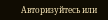Авторизуйтесь или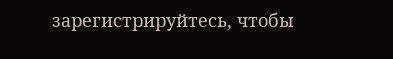зарегистрируйтесь, чтобы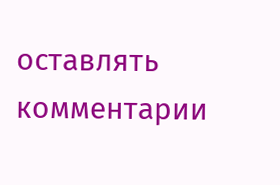оставлять комментарии